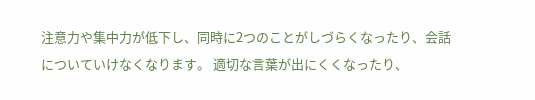注意力や集中力が低下し、同時に2つのことがしづらくなったり、会話についていけなくなります。 適切な言葉が出にくくなったり、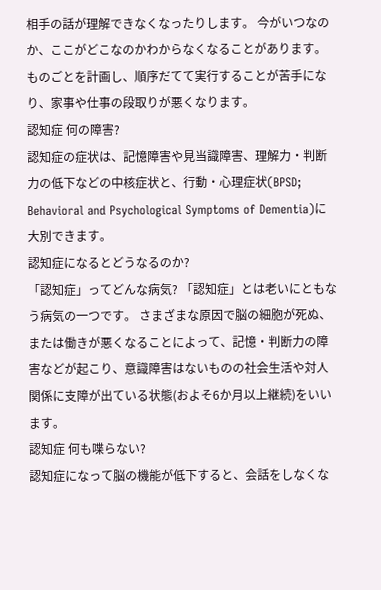相手の話が理解できなくなったりします。 今がいつなのか、ここがどこなのかわからなくなることがあります。 ものごとを計画し、順序だてて実行することが苦手になり、家事や仕事の段取りが悪くなります。
認知症 何の障害?
認知症の症状は、記憶障害や見当識障害、理解力・判断力の低下などの中核症状と、行動・心理症状(BPSD; Behavioral and Psychological Symptoms of Dementia)に大別できます。
認知症になるとどうなるのか?
「認知症」ってどんな病気? 「認知症」とは老いにともなう病気の一つです。 さまざまな原因で脳の細胞が死ぬ、または働きが悪くなることによって、記憶・判断力の障害などが起こり、意識障害はないものの社会生活や対人関係に支障が出ている状態(およそ6か月以上継続)をいいます。
認知症 何も喋らない?
認知症になって脳の機能が低下すると、会話をしなくな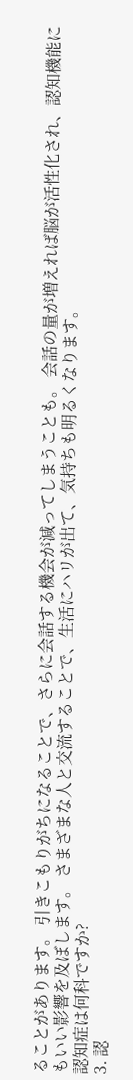ることがあります。 引きこもりがちになることで、さらに会話する機会が減ってしまうことも。 会話の量が増えれば脳が活性化され、認知機能にもいい影響を及ぼします。 さまざまな人と交流することで、生活にハリが出て、気持ちも明るくなります。
認知症は何科ですか?
3. 認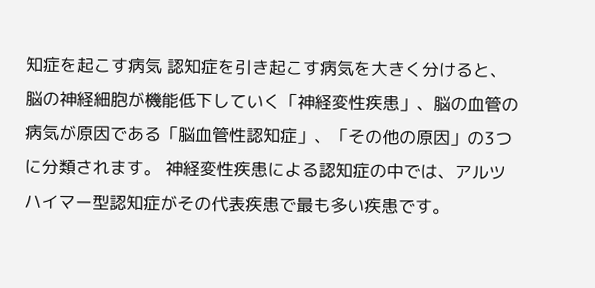知症を起こす病気 認知症を引き起こす病気を大きく分けると、脳の神経細胞が機能低下していく「神経変性疾患」、脳の血管の病気が原因である「脳血管性認知症」、「その他の原因」の3つに分類されます。 神経変性疾患による認知症の中では、アルツハイマー型認知症がその代表疾患で最も多い疾患です。